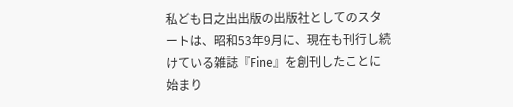私ども日之出出版の出版社としてのスタートは、昭和53年9月に、現在も刊行し続けている雑誌『Fine』を創刊したことに始まり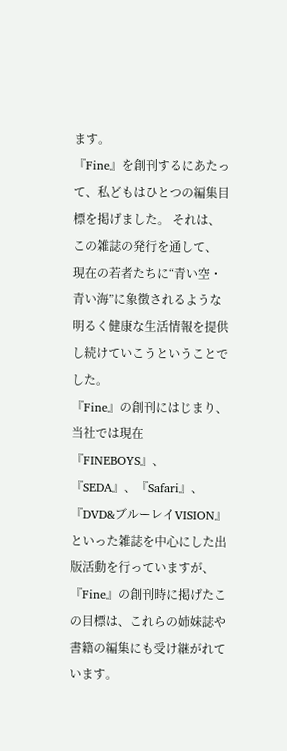ます。
『Fine』を創刊するにあたって、私どもはひとつの編集目標を掲げました。 それは、この雑誌の発行を通して、
現在の若者たちに“青い空・青い海”に象徴されるような明るく健康な生活情報を提供し続けていこうということでした。
『Fine』の創刊にはじまり、当社では現在『FINEBOYS』、『SEDA』、『Safari』、『DVD&ブルーレイVISION』といった雑誌を中心にした出版活動を行っていますが、
『Fine』の創刊時に掲げたこの目標は、これらの姉妹誌や書籍の編集にも受け継がれています。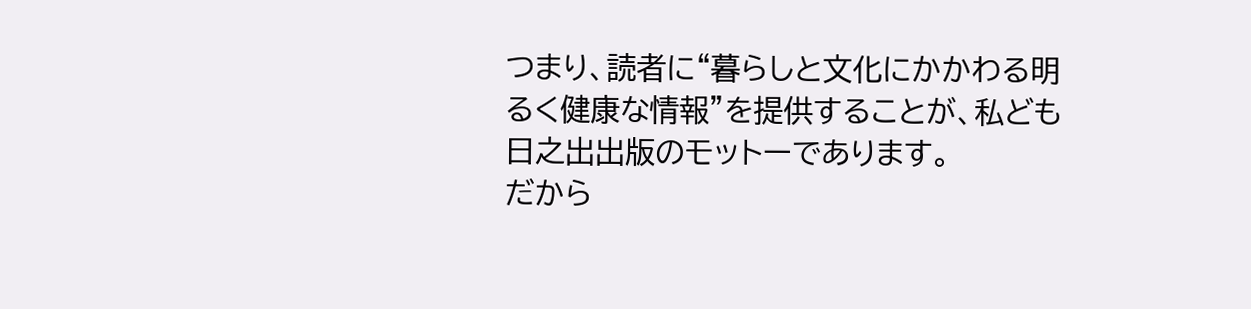つまり、読者に“暮らしと文化にかかわる明るく健康な情報”を提供することが、私ども日之出出版のモットーであります。
だから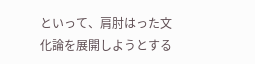といって、肩肘はった文化論を展開しようとする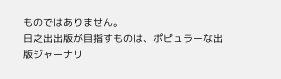ものではありません。
日之出出版が目指すものは、ポピュラーな出版ジャーナリ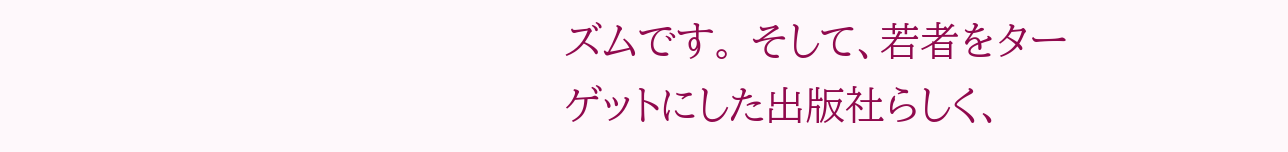ズムです。 そして、若者をターゲットにした出版社らしく、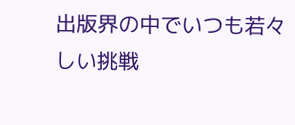出版界の中でいつも若々しい挑戦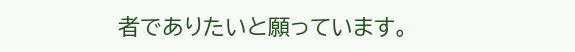者でありたいと願っています。